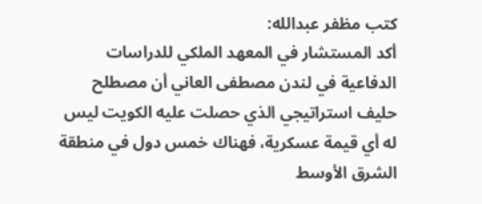كتب مظفر عبدالله:
أكد المستشار في المعهد الملكي للدراسات الدفاعية في لندن مصطفى العاني أن مصطلح حليف استراتيجي الذي حصلت عليه الكويت ليس له أي قيمة عسكرية، فهناك خمس دول في منطقة الشرق الأوسط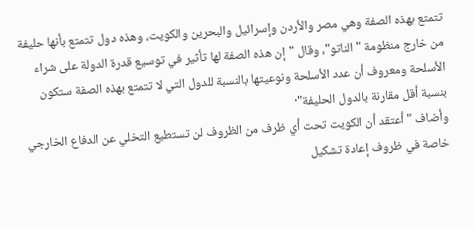تتمتع بهذه الصفة وهي مصر والأردن وإسرائيل والبحرين والكويت، وهذه دول تتمتع بأنها حليفة من خارج منظومة "الناتو"، وقال "إن هذه الصفة لها تأثير في توسيع قدرة الدولة على شراء الأسلحة ومعروف أن عدد الأسلحة ونوعيتها بالنسبة للدول التي لا تتمتع بهذه الصفة ستكون بنسبة أقل مقارنة بالدول الحليفة"·
وأضاف "أعتقد أن الكويت تحت أي ظرف من الظروف لن تستطيع التخلي عن الدفاع الخارجي خاصة في ظروف إعادة تشكيل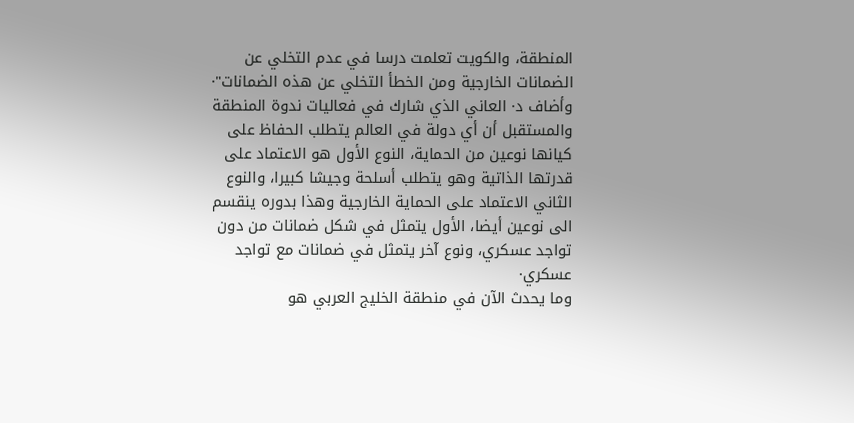المنطقة، والكويت تعلمت درسا في عدم التخلي عن الضمانات الخارجية ومن الخطأ التخلي عن هذه الضمانات"·
وأضاف د· العاني الذي شارك في فعاليات ندوة المنطقة والمستقبل أن أي دولة في العالم يتطلب الحفاظ على كيانها نوعين من الحماية، النوع الأول هو الاعتماد على قدرتها الذاتية وهو يتطلب أسلحة وجيشا كبيرا، والنوع الثاني الاعتماد على الحماية الخارجية وهذا بدوره ينقسم الى نوعين أيضا، الأول يتمثل في شكل ضمانات من دون تواجد عسكري، ونوع آخر يتمثل في ضمانات مع تواجد عسكري·
وما يحدث الآن في منطقة الخليج العربي هو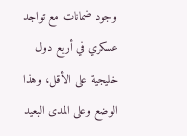وجود ضمانات مع تواجد عسكري في أربع دول خليجية على الأقل، وهذا الوضع وعلى المدى البعيد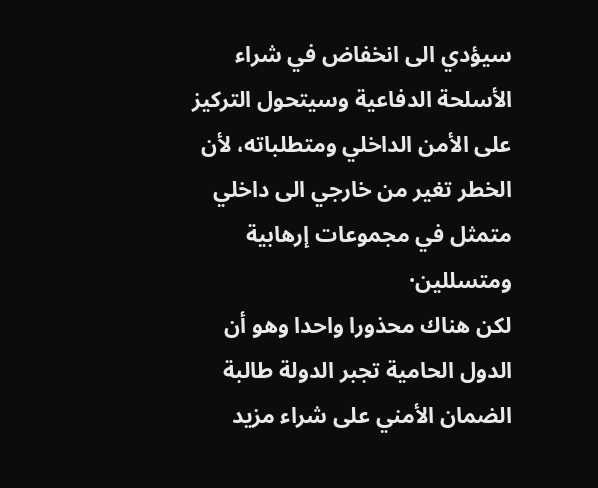سيؤدي الى انخفاض في شراء الأسلحة الدفاعية وسيتحول التركيز على الأمن الداخلي ومتطلباته، لأن الخطر تغير من خارجي الى داخلي متمثل في مجموعات إرهابية ومتسللين·
لكن هناك محذورا واحدا وهو أن الدول الحامية تجبر الدولة طالبة الضمان الأمني على شراء مزيد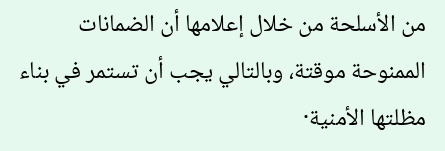من الأسلحة من خلال إعلامها أن الضمانات الممنوحة موقتة، وبالتالي يجب أن تستمر في بناء مظلتها الأمنية·